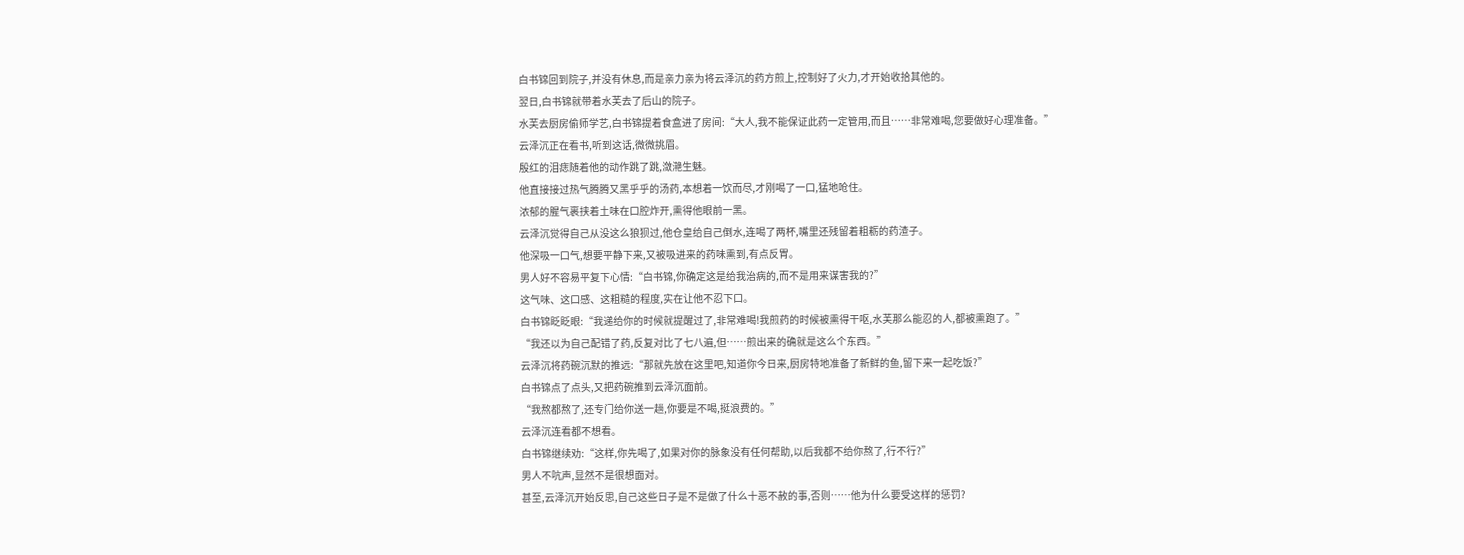白书锦回到院子,并没有休息,而是亲力亲为将云泽沉的药方煎上,控制好了火力,才开始收拾其他的。
翌日,白书锦就带着水芙去了后山的院子。
水芙去厨房偷师学艺,白书锦提着食盒进了房间:“大人,我不能保证此药一定管用,而且……非常难喝,您要做好心理准备。”
云泽沉正在看书,听到这话,微微挑眉。
殷红的泪痣随着他的动作跳了跳,潋滟生魅。
他直接接过热气腾腾又黑乎乎的汤药,本想着一饮而尽,才刚喝了一口,猛地呛住。
浓郁的腥气裹挟着土味在口腔炸开,熏得他眼前一黑。
云泽沉觉得自己从没这么狼狈过,他仓皇给自己倒水,连喝了两杯,嘴里还残留着粗粝的药渣子。
他深吸一口气,想要平静下来,又被吸进来的药味熏到,有点反胃。
男人好不容易平复下心情:“白书锦,你确定这是给我治病的,而不是用来谋害我的?”
这气味、这口感、这粗糙的程度,实在让他不忍下口。
白书锦眨眨眼:“我递给你的时候就提醒过了,非常难喝!我煎药的时候被熏得干呕,水芙那么能忍的人,都被熏跑了。”
“我还以为自己配错了药,反复对比了七八遍,但……煎出来的确就是这么个东西。”
云泽沉将药碗沉默的推远:“那就先放在这里吧,知道你今日来,厨房特地准备了新鲜的鱼,留下来一起吃饭?”
白书锦点了点头,又把药碗推到云泽沉面前。
“我熬都熬了,还专门给你送一趟,你要是不喝,挺浪费的。”
云泽沉连看都不想看。
白书锦继续劝:“这样,你先喝了,如果对你的脉象没有任何帮助,以后我都不给你熬了,行不行?”
男人不吭声,显然不是很想面对。
甚至,云泽沉开始反思,自己这些日子是不是做了什么十恶不赦的事,否则……他为什么要受这样的惩罚?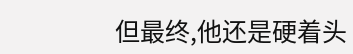但最终,他还是硬着头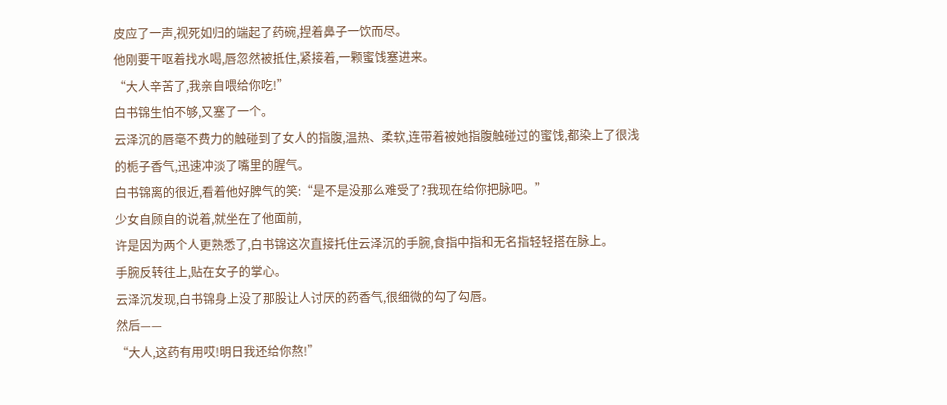皮应了一声,视死如归的端起了药碗,捏着鼻子一饮而尽。
他刚要干呕着找水喝,唇忽然被抵住,紧接着,一颗蜜饯塞进来。
“大人辛苦了,我亲自喂给你吃!”
白书锦生怕不够,又塞了一个。
云泽沉的唇毫不费力的触碰到了女人的指腹,温热、柔软,连带着被她指腹触碰过的蜜饯,都染上了很浅的栀子香气,迅速冲淡了嘴里的腥气。
白书锦离的很近,看着他好脾气的笑:“是不是没那么难受了?我现在给你把脉吧。”
少女自顾自的说着,就坐在了他面前,
许是因为两个人更熟悉了,白书锦这次直接托住云泽沉的手腕,食指中指和无名指轻轻搭在脉上。
手腕反转往上,贴在女子的掌心。
云泽沉发现,白书锦身上没了那股让人讨厌的药香气,很细微的勾了勾唇。
然后——
“大人,这药有用哎!明日我还给你熬!”